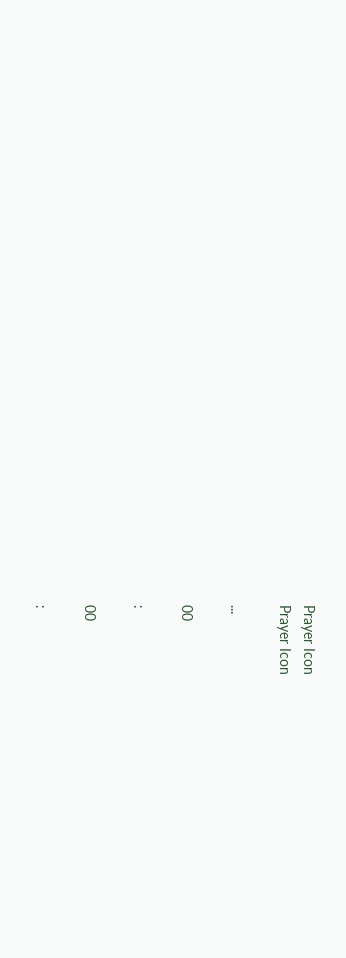Prayer Icon
Prayer Icon

...

00

:

00

: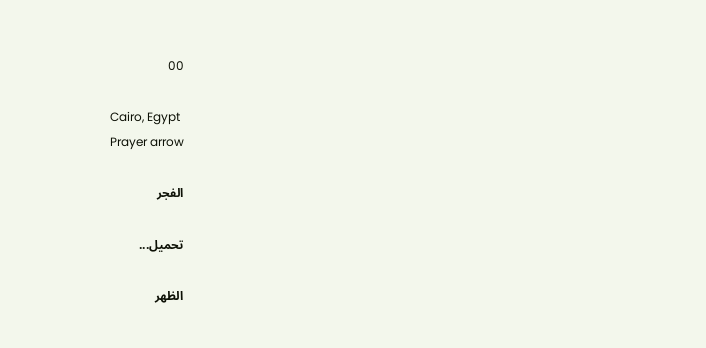00

Cairo, Egypt
Prayer arrow

الفجر

تحميل...

الظهر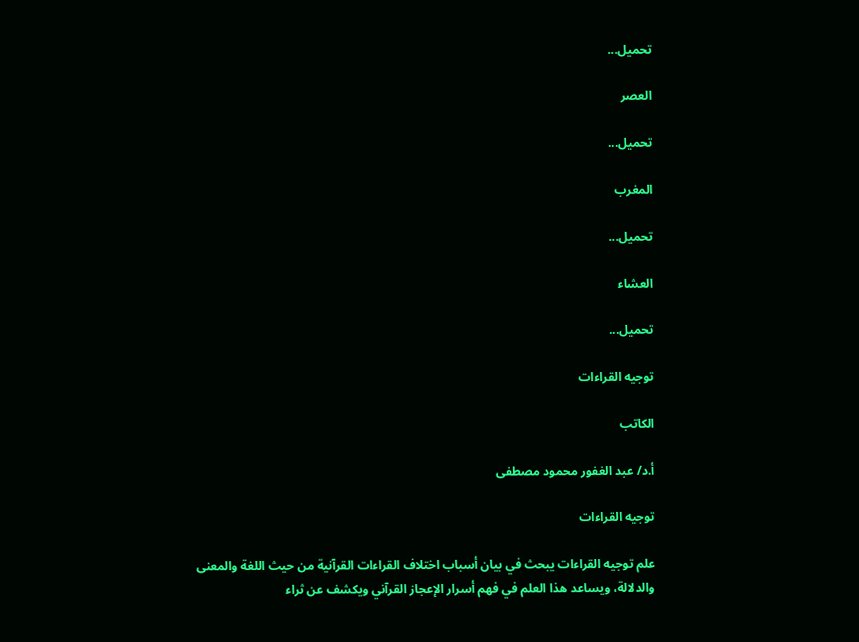تحميل...

العصر

تحميل...

المغرب

تحميل...

العشاء

تحميل...

توجيه القراءات

الكاتب

أ.د/ عبد الغفور محمود مصطفى

توجيه القراءات

علم توجيه القراءات يبحث في بيان أسباب اختلاف القراءات القرآنية من حيث اللغة والمعنى والدلالة، ويساعد هذا العلم في فهم أسرار الإعجاز القرآني ويكشف عن ثراء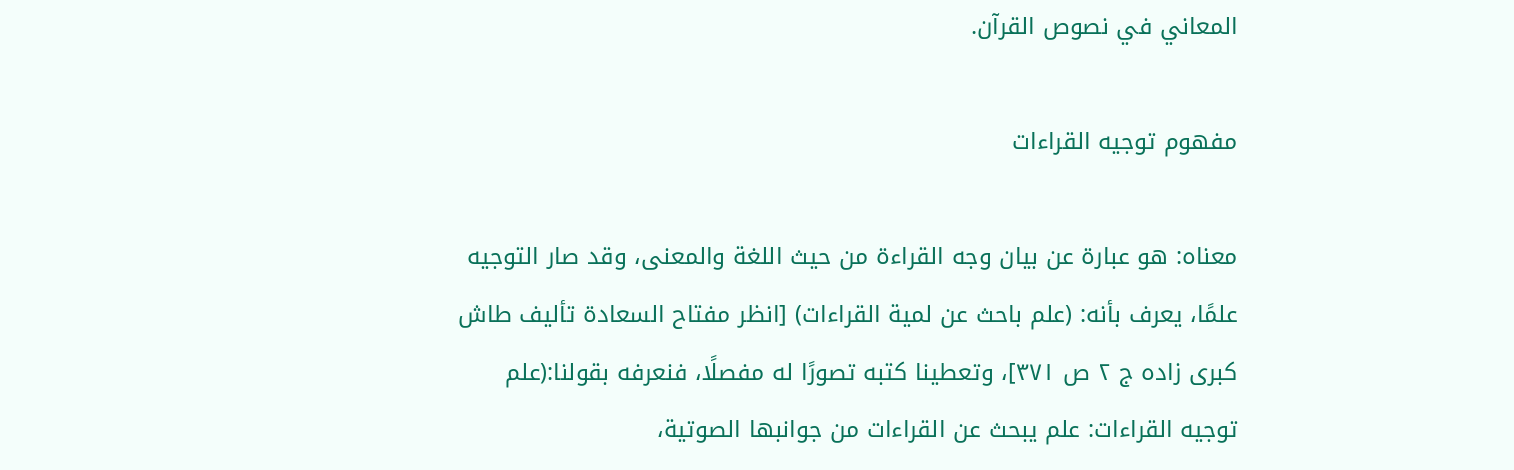المعاني في نصوص القرآن.

مفهوم توجيه القراءات

معناه: هو عبارة عن بيان وجه القراءة من حيث اللغة والمعنى، وقد صار التوجيه علمًا، يعرف بأنه: (علم باحث عن لمية القراءات) [انظر مفتاح السعادة تأليف طاش كبرى زاده ج ٢ ص ٣٧١]، وتعطينا كتبه تصورًا له مفصلًا، فنعرفه بقولنا:(علم توجيه القراءات: علم يبحث عن القراءات من جوانبها الصوتية،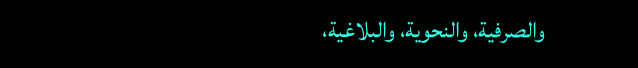والصرفية، والنحوية، والبلاغية،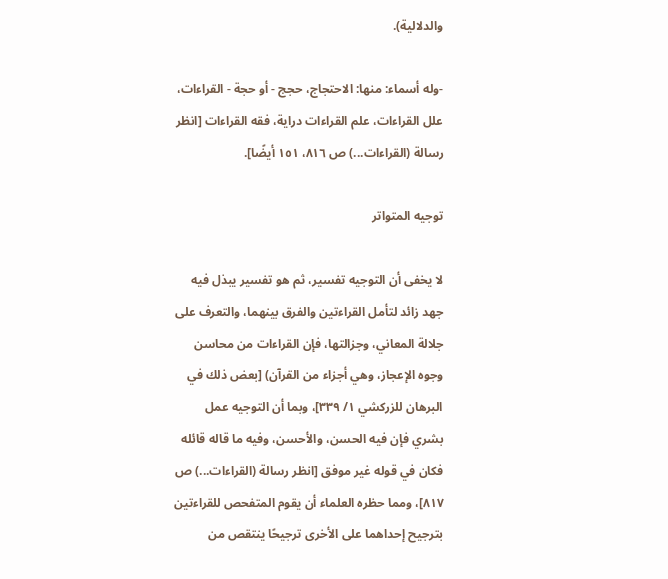والدلالية).

-وله أسماء: منها: الاحتجاج، حجج - أو حجة - القراءات، علل القراءات، علم القراءات دراية، فقه القراءات [انظر رسالة (القراءات...) ص ٨١٦، ١٥١ أيضًا].

توجيه المتواتر

لا يخفى أن التوجيه تفسير، ثم هو تفسير يبذل فيه جهد زائد لتأمل القراءتين والفرق بينهما، والتعرف على جلالة المعاني، وجزالتها، فإن القراءات من محاسن وجوه الإعجاز، وهي أجزاء من القرآن) [بعض ذلك في البرهان للزركشي ١/ ٣٣٩]، وبما أن التوجيه عمل بشري فإن فيه الحسن، والأحسن، وفيه ما قاله قائله فكان في قوله غير موفق [انظر رسالة (القراءات...) ص ٨١٧]، ومما حظره العلماء أن يقوم المتفحص للقراءتين بترجيح إحداهما على الأخرى ترجيحًا ينتقص من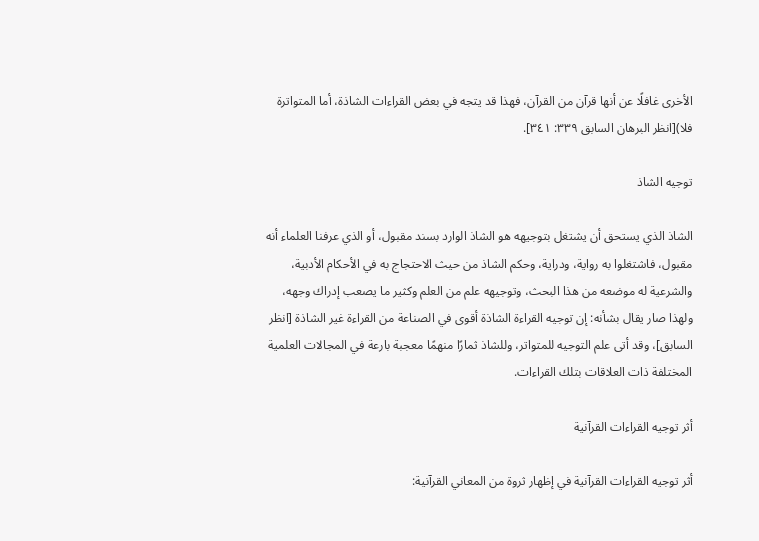الأخرى غافلًا عن أنها قرآن من القرآن، فهذا قد يتجه في بعض القراءات الشاذة، أما المتواترة فلا)[انظر البرهان السابق ٣٣٩: ٣٤١].

توجيه الشاذ

الشاذ الذي يستحق أن يشتغل بتوجيهه هو الشاذ الوارد بسند مقبول، أو الذي عرفنا العلماء أنه مقبول، فاشتغلوا به رواية، ودراية، وحكم الشاذ من حيث الاحتجاج به في الأحكام الأدبية، والشرعية له موضعه من هذا البحث، وتوجيهه علم من العلم وكثير ما يصعب إدراك وجهه، ولهذا صار يقال بشأنه: إن توجيه القراءة الشاذة أقوى في الصناعة من القراءة غير الشاذة [انظر السابق]، وقد أتى علم التوجيه للمتواتر، وللشاذ ثمارًا منهمًا معجبة بارعة في المجالات العلمية المختلفة ذات العلاقات بتلك القراءات.

أثر توجيه القراءات القرآنية

أثر توجيه القراءات القرآنية في إظهار ثروة من المعاني القرآنية: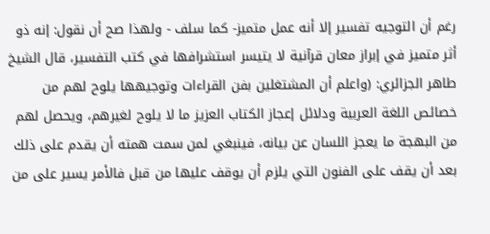رغم أن التوجيه تفسير إلا أنه عمل متميز- كما سلف - ولهذا صح أن نقول: إنه ذو أثر متميز في إبراز معان قرآنية لا يتيسر استشرافها في كتب التفسير، قال الشيخ طاهر الجزائري: (واعلم أن المشتغلين بفن القراءات وتوجيهها يلوح لهم من خصائص اللغة العربية ودلائل إعجاز الكتاب العزيز ما لا يلوح لغيرهم، ويحصل لهم من البهجة ما يعجز اللسان عن بيانه، فينبغي لمن سمت همته أن يقدم على ذلك بعد أن يقف على الفنون التي يلزم أن يوقف عليها من قبل فالأمر يسير على من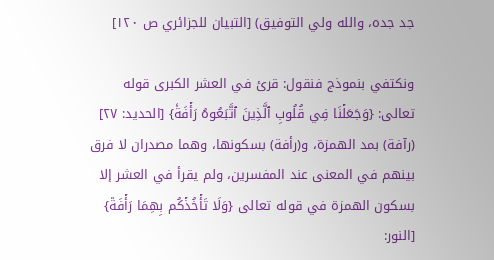جد جده، والله ولي التوفيق) [التبيان للجزائري ص ١٢٠]

ونكتفي بنموذج فنقول: قرئ في العشر الكبرى قوله تعالى: {وَجَعَلۡنَا فِي قُلُوبِ ٱلَّذِينَ ٱتَّبَعُوهُ رَأۡفَةٗ} [الحديد: ٢٧] (رآفة) بمد الهمزة، و(رأفة) بسكونها، وهما مصدران لا فرق بينهم في المعنى عند المفسرين، ولم يقرأ في العشر إلا بسكون الهمزة في قوله تعالى {وَلَا تَأۡخُذۡكُم بِهِمَا رَأۡفَةٞ} [النور: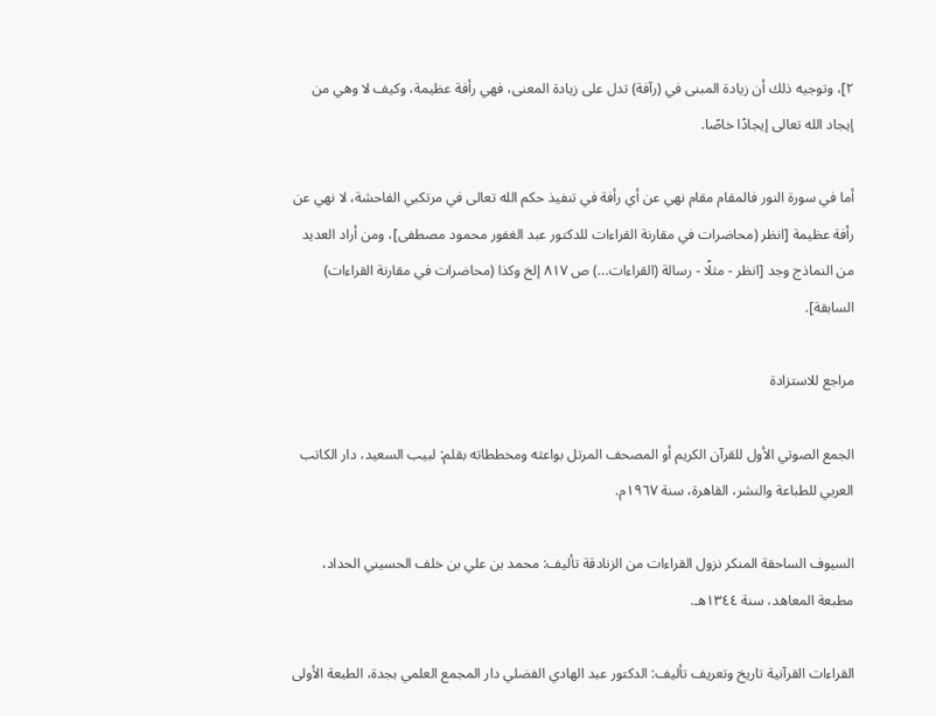٢]، وتوجيه ذلك أن زيادة المبنى في (رآفة) تدل على زيادة المعنى، فهي رأفة عظيمة، وكيف لا وهي من إيجاد الله تعالى إيجادًا خاصًا.

أما في سورة النور فالمقام مقام نهي عن أي رأفة في تنفيذ حكم الله تعالى في مرتكبي الفاحشة، لا نهي عن رأفة عظيمة [انظر (محاضرات في مقارنة القراءات للدكتور عبد الغفور محمود مصطفى]، ومن أراد العديد من النماذج وجد [انظر - مثلًا - رسالة (القراءات...) ص ٨١٧ إلخ وكذا (محاضرات في مقارنة القراءات) السابقة].

مراجع للاستزادة

الجمع الصوتي الأول للقرآن الكريم أو المصحف المرتل بواعثه ومخططاته بقلم: لبيب السعيد، دار الكاتب العربي للطباعة والنشر، القاهرة، سنة ١٩٦٧م.

السيوف الساحقة المنكر نزول القراءات من الزنادقة تأليف: محمد بن علي بن خلف الحسيني الحداد، مطبعة المعاهد، سنة ١٣٤٤هـ.

القراءات القرآنية تاريخ وتعريف تأليف: الدكتور عبد الهادي الفضلي دار المجمع العلمي بجدة، الطبعة الأولى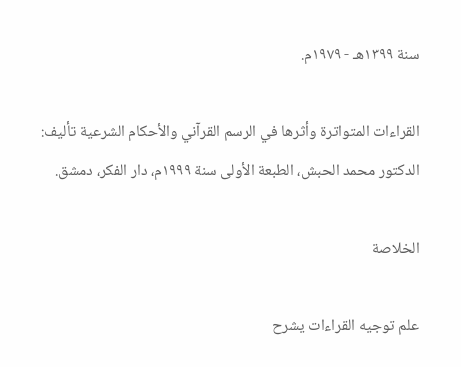سنة ١٣٩٩هـ - ١٩٧٩م.

القراءات المتواترة وأثرها في الرسم القرآني والأحكام الشرعية تأليف: الدكتور محمد الحبش، الطبعة الأولى سنة ١٩٩٩م، دار الفكر، دمشق.

الخلاصة

علم توجيه القراءات يشرح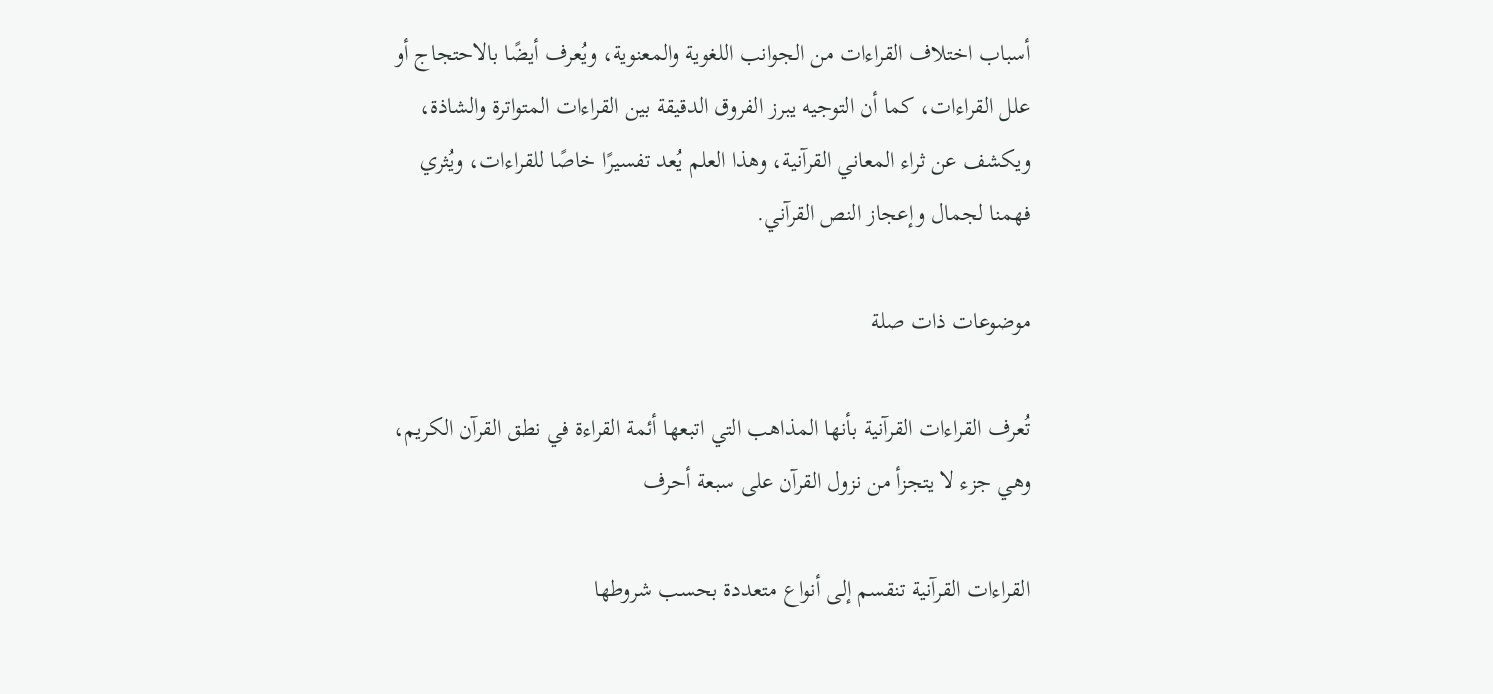أسباب اختلاف القراءات من الجوانب اللغوية والمعنوية، ويُعرف أيضًا بالاحتجاج أو علل القراءات، كما أن التوجيه يبرز الفروق الدقيقة بين القراءات المتواترة والشاذة، ويكشف عن ثراء المعاني القرآنية، وهذا العلم يُعد تفسيرًا خاصًا للقراءات، ويُثري فهمنا لجمال وإعجاز النص القرآني.

موضوعات ذات صلة

تُعرف القراءات القرآنية بأنها المذاهب التي اتبعها أئمة القراءة في نطق القرآن الكريم، وهي جزء لا يتجزأ من نزول القرآن على سبعة أحرف

القراءات القرآنية تنقسم إلى أنواع متعددة بحسب شروطها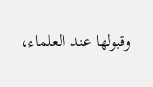وقبولها عند العلماء،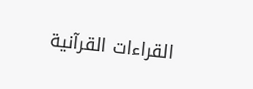القراءات القرآنية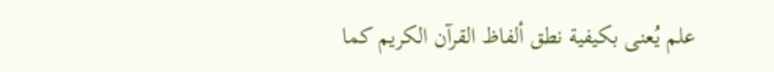علم يُعنى بكيفية نطق ألفاظ القرآن الكريم كما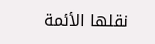نقلها الأئمة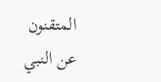المتقنون عن النبي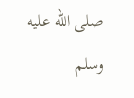صلى الله عليه وسلم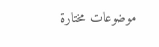موضوعات مختارة